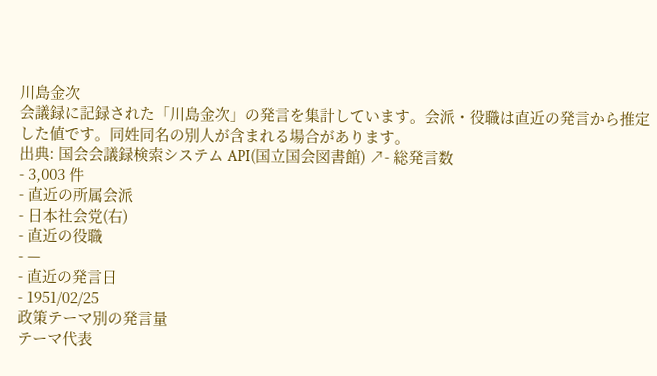川島金次
会議録に記録された「川島金次」の発言を集計しています。会派・役職は直近の発言から推定した値です。同姓同名の別人が含まれる場合があります。
出典: 国会会議録検索システム API(国立国会図書館) ↗- 総発言数
- 3,003 件
- 直近の所属会派
- 日本社会党(右)
- 直近の役職
- —
- 直近の発言日
- 1951/02/25
政策テーマ別の発言量
テーマ代表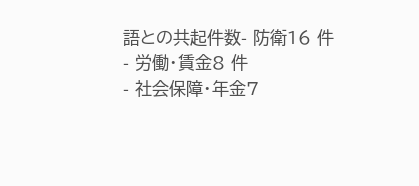語との共起件数- 防衛16 件
- 労働・賃金8 件
- 社会保障・年金7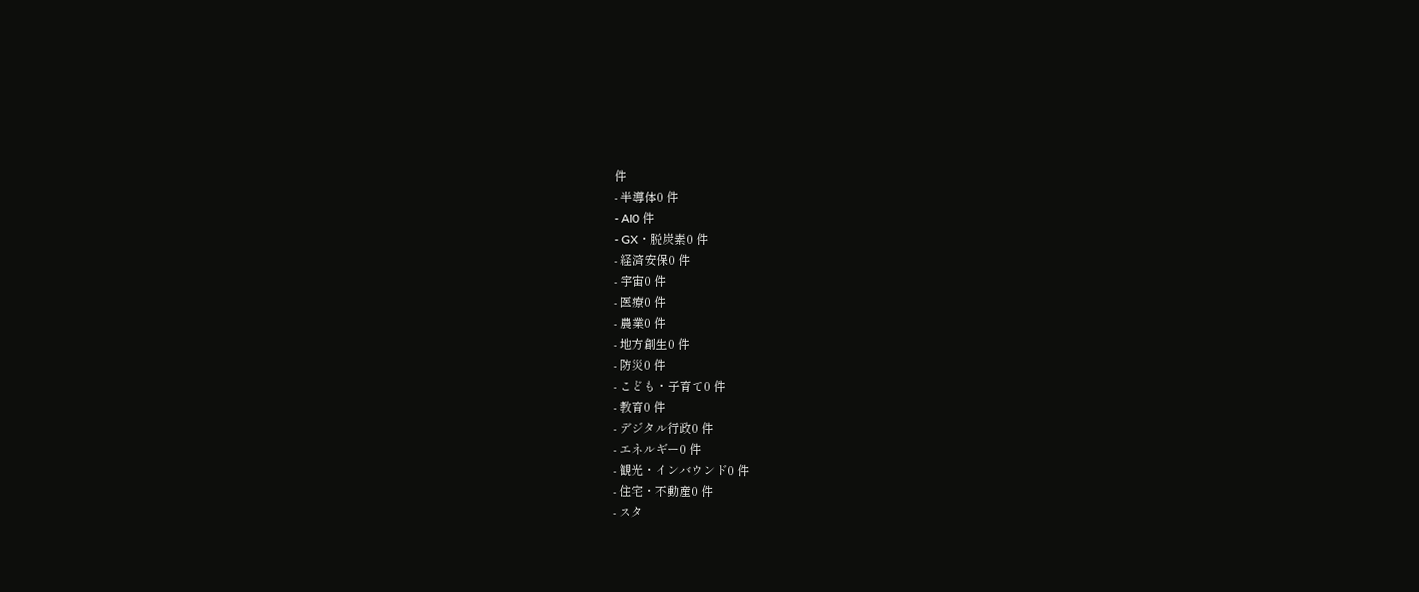件
- 半導体0 件
- AI0 件
- GX・脱炭素0 件
- 経済安保0 件
- 宇宙0 件
- 医療0 件
- 農業0 件
- 地方創生0 件
- 防災0 件
- こども・子育て0 件
- 教育0 件
- デジタル行政0 件
- エネルギー0 件
- 観光・インバウンド0 件
- 住宅・不動産0 件
- スタ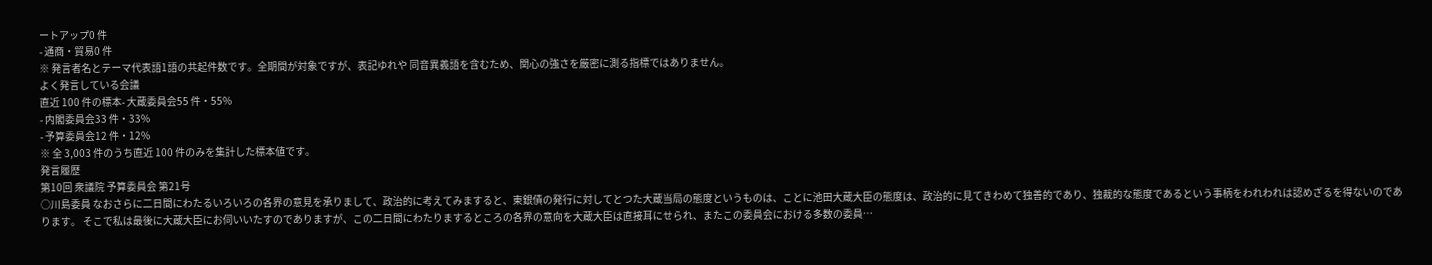ートアップ0 件
- 通商・貿易0 件
※ 発言者名とテーマ代表語1語の共起件数です。全期間が対象ですが、表記ゆれや 同音異義語を含むため、関心の強さを厳密に測る指標ではありません。
よく発言している会議
直近 100 件の標本- 大蔵委員会55 件・55%
- 内閣委員会33 件・33%
- 予算委員会12 件・12%
※ 全 3,003 件のうち直近 100 件のみを集計した標本値です。
発言履歴
第10回 衆議院 予算委員会 第21号
○川島委員 なおさらに二日間にわたるいろいろの各界の意見を承りまして、政治的に考えてみますると、東銀債の発行に対してとつた大蔵当局の態度というものは、ことに池田大蔵大臣の態度は、政治的に見てきわめて独善的であり、独裁的な態度であるという事柄をわれわれは認めざるを得ないのであります。 そこで私は最後に大蔵大臣にお伺いいたすのでありますが、この二日間にわたりまするところの各界の意向を大蔵大臣は直接耳にせられ、またこの委員会における多数の委員…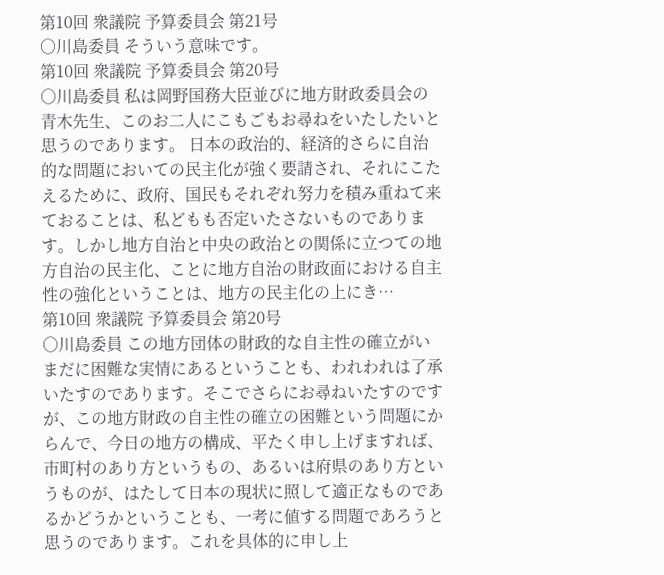第10回 衆議院 予算委員会 第21号
○川島委員 そういう意味です。
第10回 衆議院 予算委員会 第20号
○川島委員 私は岡野国務大臣並びに地方財政委員会の青木先生、このお二人にこもごもお尋ねをいたしたいと思うのであります。 日本の政治的、経済的さらに自治的な問題においての民主化が強く要請され、それにこたえるために、政府、国民もそれぞれ努力を積み重ねて来ておることは、私どもも否定いたさないものであります。しかし地方自治と中央の政治との関係に立つての地方自治の民主化、ことに地方自治の財政面における自主性の強化ということは、地方の民主化の上にき…
第10回 衆議院 予算委員会 第20号
○川島委員 この地方団体の財政的な自主性の確立がいまだに困難な実情にあるということも、われわれは了承いたすのであります。そこでさらにお尋ねいたすのですが、この地方財政の自主性の確立の困難という問題にからんで、今日の地方の構成、平たく申し上げますれば、市町村のあり方というもの、あるいは府県のあり方というものが、はたして日本の現状に照して適正なものであるかどうかということも、一考に値する問題であろうと思うのであります。これを具体的に申し上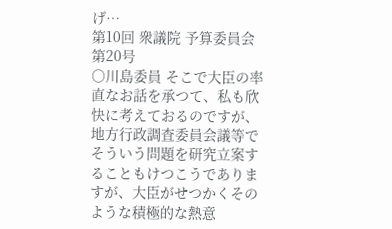げ…
第10回 衆議院 予算委員会 第20号
○川島委員 そこで大臣の率直なお話を承つて、私も欣快に考えておるのですが、地方行政調査委員会議等でそういう問題を研究立案することもけつこうでありますが、大臣がせつかくそのような積極的な熱意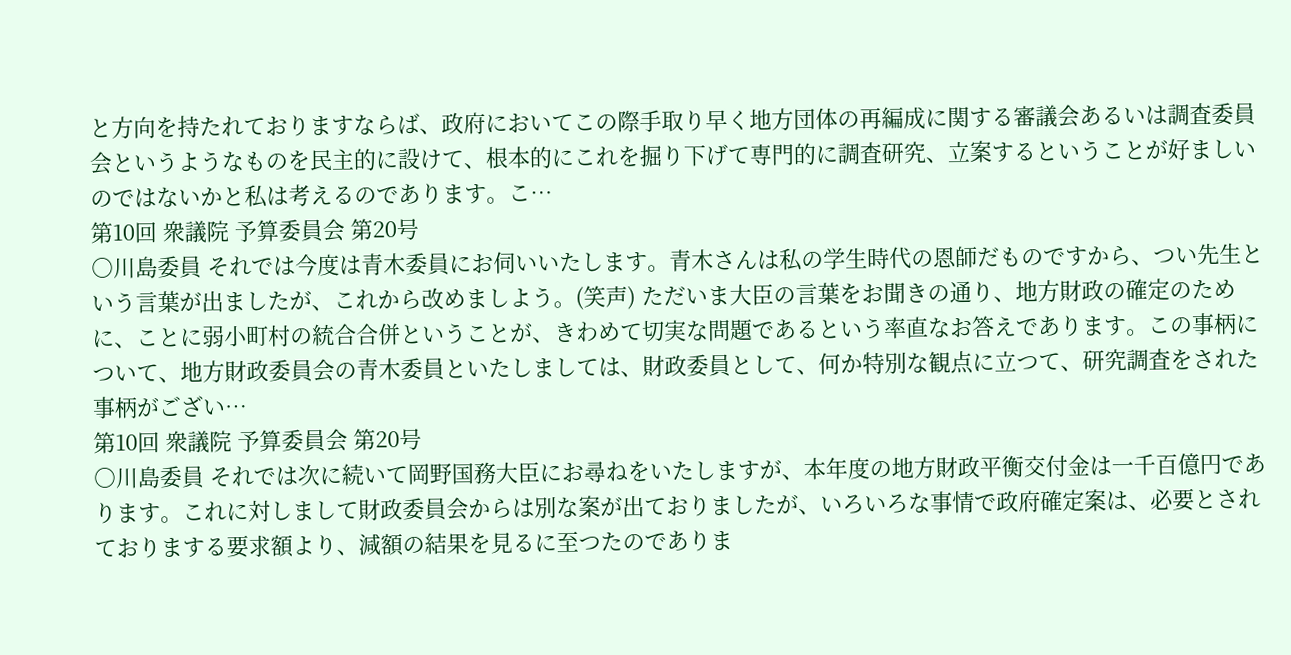と方向を持たれておりますならば、政府においてこの際手取り早く地方団体の再編成に関する審議会あるいは調査委員会というようなものを民主的に設けて、根本的にこれを掘り下げて専門的に調査研究、立案するということが好ましいのではないかと私は考えるのであります。こ…
第10回 衆議院 予算委員会 第20号
○川島委員 それでは今度は青木委員にお伺いいたします。青木さんは私の学生時代の恩師だものですから、つい先生という言葉が出ましたが、これから改めましよう。(笑声) ただいま大臣の言葉をお聞きの通り、地方財政の確定のために、ことに弱小町村の統合合併ということが、きわめて切実な問題であるという率直なお答えであります。この事柄について、地方財政委員会の青木委員といたしましては、財政委員として、何か特別な観点に立つて、研究調査をされた事柄がござい…
第10回 衆議院 予算委員会 第20号
○川島委員 それでは次に続いて岡野国務大臣にお尋ねをいたしますが、本年度の地方財政平衡交付金は一千百億円であります。これに対しまして財政委員会からは別な案が出ておりましたが、いろいろな事情で政府確定案は、必要とされておりまする要求額より、減額の結果を見るに至つたのでありま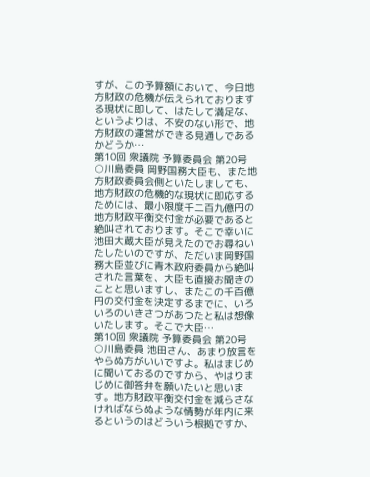すが、この予算額において、今日地方財政の危機が伝えられておりまする現状に即して、はたして満足な、というよりは、不安のない形で、地方財政の運営ができる見通しであるかどうか…
第10回 衆議院 予算委員会 第20号
○川島委員 岡野国務大臣も、また地方財政委員会側といたしましても、地方財政の危機的な現状に即応するためには、最小限度千二百九億円の地方財政平衡交付金が必要であると絶叫されております。そこで幸いに池田大蔵大臣が見えたのでお尋ねいたしたいのですが、ただいま岡野国務大臣並びに青木政府委員から絶叫された言葉を、大臣も直接お聞きのことと思いますし、またこの千百億円の交付金を決定するまでに、いろいろのいきさつがあつたと私は想像いたします。そこで大臣…
第10回 衆議院 予算委員会 第20号
○川島委員 池田さん、あまり放言をやらぬ方がいいですよ。私はまじめに聞いておるのですから、やはりまじめに御答弁を願いたいと思います。地方財政平衡交付金を減らさなければならぬような情勢が年内に来るというのはどういう根拠ですか、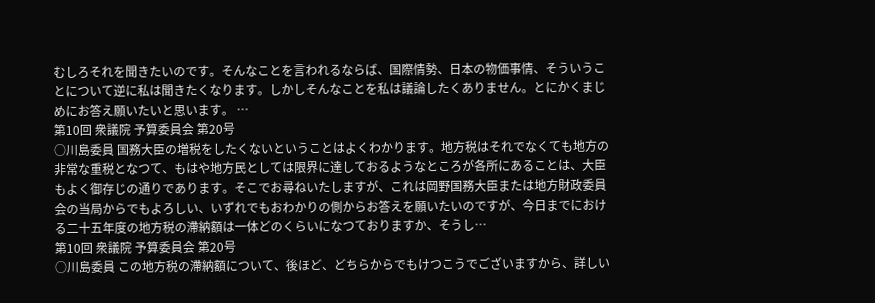むしろそれを聞きたいのです。そんなことを言われるならば、国際情勢、日本の物価事情、そういうことについて逆に私は聞きたくなります。しかしそんなことを私は議論したくありません。とにかくまじめにお答え願いたいと思います。 …
第10回 衆議院 予算委員会 第20号
○川島委員 国務大臣の増税をしたくないということはよくわかります。地方税はそれでなくても地方の非常な重税となつて、もはや地方民としては限界に達しておるようなところが各所にあることは、大臣もよく御存じの通りであります。そこでお尋ねいたしますが、これは岡野国務大臣または地方財政委員会の当局からでもよろしい、いずれでもおわかりの側からお答えを願いたいのですが、今日までにおける二十五年度の地方税の滯納額は一体どのくらいになつておりますか、そうし…
第10回 衆議院 予算委員会 第20号
○川島委員 この地方税の滯納額について、後ほど、どちらからでもけつこうでございますから、詳しい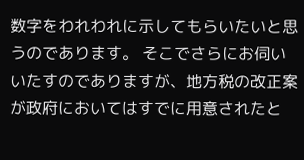数字をわれわれに示してもらいたいと思うのであります。 そこでさらにお伺いいたすのでありますが、地方税の改正案が政府においてはすでに用意されたと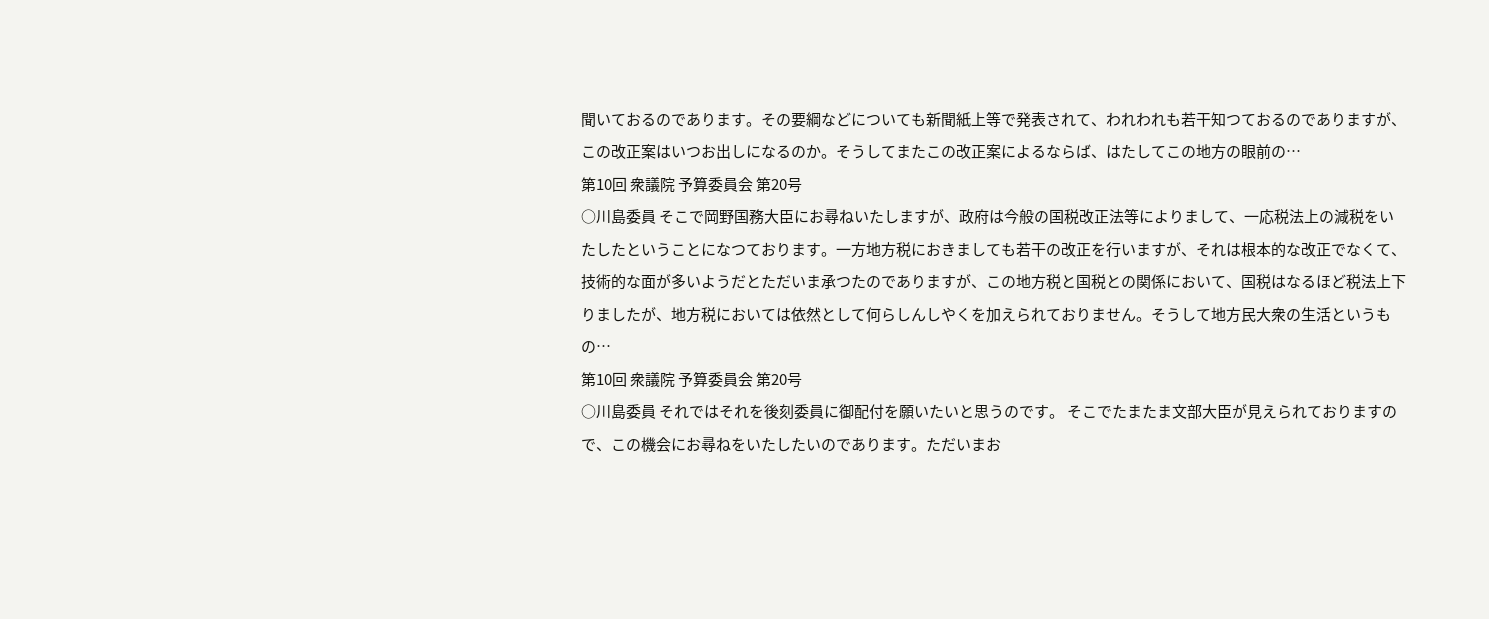聞いておるのであります。その要綱などについても新聞紙上等で発表されて、われわれも若干知つておるのでありますが、この改正案はいつお出しになるのか。そうしてまたこの改正案によるならば、はたしてこの地方の眼前の…
第10回 衆議院 予算委員会 第20号
○川島委員 そこで岡野国務大臣にお尋ねいたしますが、政府は今般の国税改正法等によりまして、一応税法上の減税をいたしたということになつております。一方地方税におきましても若干の改正を行いますが、それは根本的な改正でなくて、技術的な面が多いようだとただいま承つたのでありますが、この地方税と国税との関係において、国税はなるほど税法上下りましたが、地方税においては依然として何らしんしやくを加えられておりません。そうして地方民大衆の生活というもの…
第10回 衆議院 予算委員会 第20号
○川島委員 それではそれを後刻委員に御配付を願いたいと思うのです。 そこでたまたま文部大臣が見えられておりますので、この機会にお尋ねをいたしたいのであります。ただいまお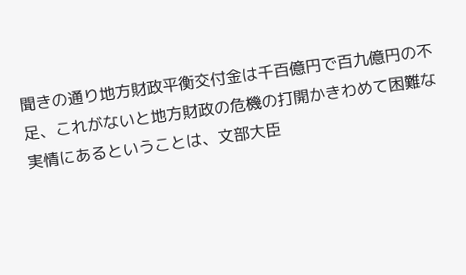聞きの通り地方財政平衡交付金は千百億円で百九億円の不足、これがないと地方財政の危機の打開かきわめて困難な実情にあるということは、文部大臣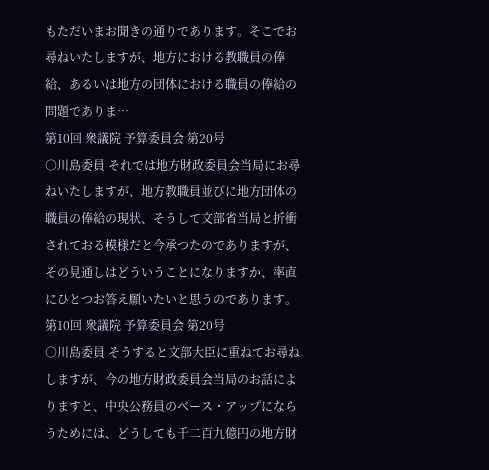もただいまお聞きの通りであります。そこでお尋ねいたしますが、地方における教職員の俸給、あるいは地方の団体における職員の俸給の問題でありま…
第10回 衆議院 予算委員会 第20号
○川島委員 それでは地方財政委員会当局にお尋ねいたしますが、地方教職員並びに地方団体の職員の俸給の現状、そうして文部省当局と折衝されておる模様だと今承つたのでありますが、その見通しはどういうことになりますか、率直にひとつお答え願いたいと思うのであります。
第10回 衆議院 予算委員会 第20号
○川島委員 そうすると文部大臣に重ねてお尋ねしますが、今の地方財政委員会当局のお話によりますと、中央公務員のベース・アップにならうためには、どうしても千二百九億円の地方財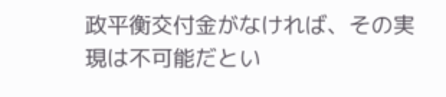政平衡交付金がなければ、その実現は不可能だとい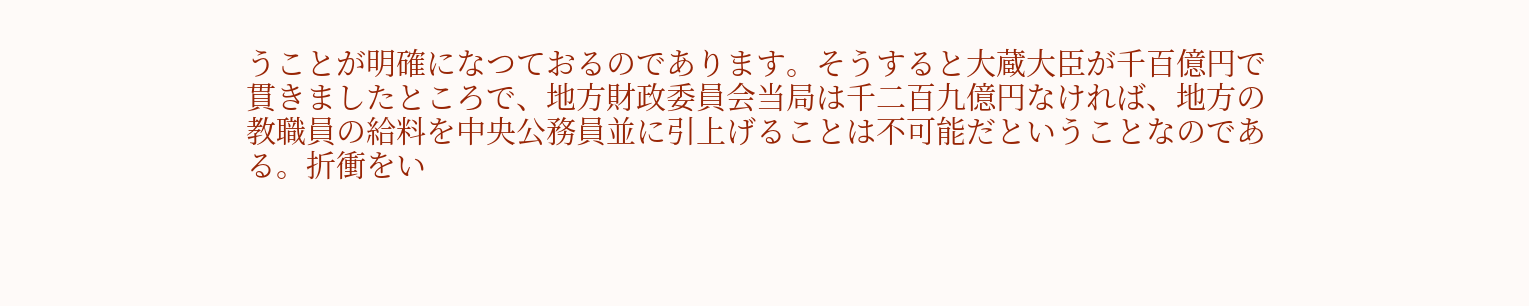うことが明確になつておるのであります。そうすると大蔵大臣が千百億円で貫きましたところで、地方財政委員会当局は千二百九億円なければ、地方の教職員の給料を中央公務員並に引上げることは不可能だということなのである。折衝をい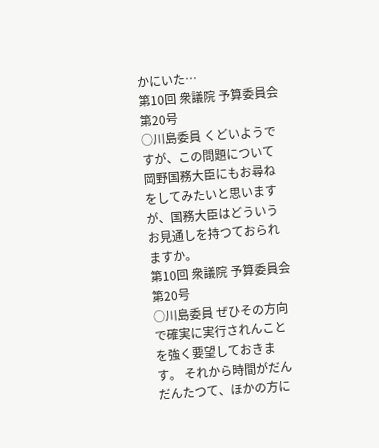かにいた…
第10回 衆議院 予算委員会 第20号
○川島委員 くどいようですが、この問題について岡野国務大臣にもお尋ねをしてみたいと思いますが、国務大臣はどういうお見通しを持つておられますか。
第10回 衆議院 予算委員会 第20号
○川島委員 ぜひその方向で確実に実行されんことを強く要望しておきます。 それから時間がだんだんたつて、ほかの方に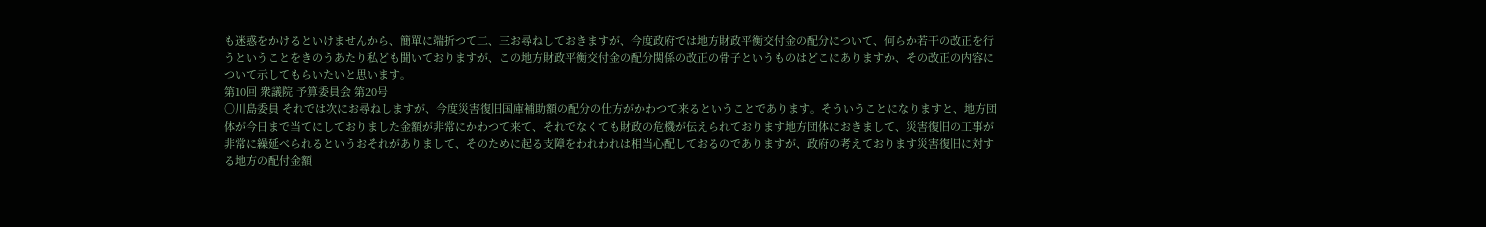も迷惑をかけるといけませんから、簡單に端折つて二、三お尋ねしておきますが、今度政府では地方財政平衡交付金の配分について、何らか若干の改正を行うということをきのうあたり私ども聞いておりますが、この地方財政平衡交付金の配分関係の改正の骨子というものはどこにありますか、その改正の内容について示してもらいたいと思います。
第10回 衆議院 予算委員会 第20号
○川島委員 それでは次にお尋ねしますが、今度災害復旧国庫補助額の配分の仕方がかわつて来るということであります。そういうことになりますと、地方団体が今日まで当てにしておりました金額が非常にかわつて来て、それでなくても財政の危機が伝えられております地方団体におきまして、災害復旧の工事が非常に繰延べられるというおそれがありまして、そのために起る支障をわれわれは相当心配しておるのでありますが、政府の考えております災害復旧に対する地方の配付金額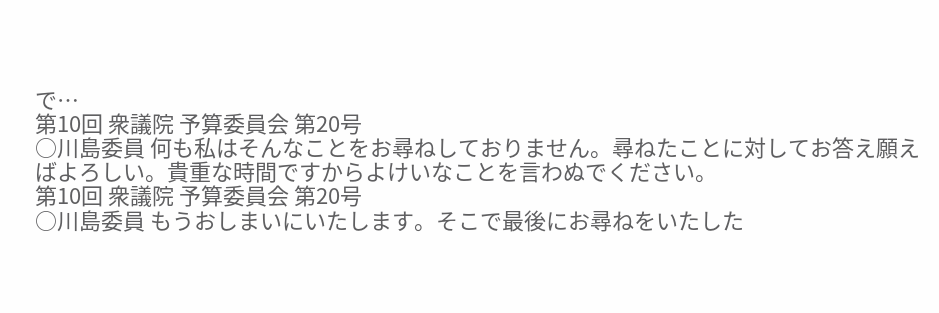で…
第10回 衆議院 予算委員会 第20号
○川島委員 何も私はそんなことをお尋ねしておりません。尋ねたことに対してお答え願えばよろしい。貴重な時間ですからよけいなことを言わぬでください。
第10回 衆議院 予算委員会 第20号
○川島委員 もうおしまいにいたします。そこで最後にお尋ねをいたした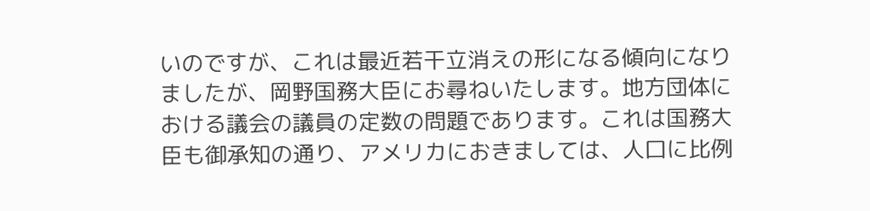いのですが、これは最近若干立消えの形になる傾向になりましたが、岡野国務大臣にお尋ねいたします。地方団体における議会の議員の定数の問題であります。これは国務大臣も御承知の通り、アメリカにおきましては、人口に比例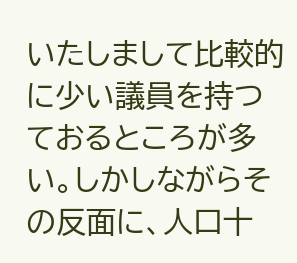いたしまして比較的に少い議員を持つておるところが多い。しかしながらその反面に、人口十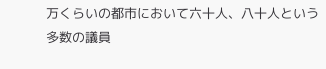万くらいの都市において六十人、八十人という多数の議員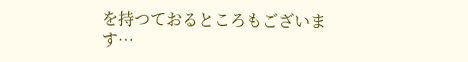を持つておるところもございます…